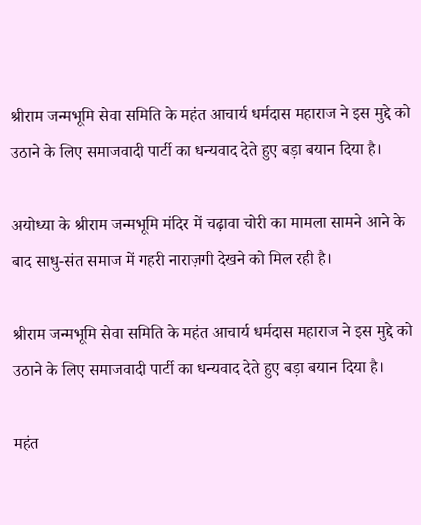श्रीराम जन्मभूमि सेवा समिति के महंत आचार्य धर्मदास महाराज ने इस मुद्दे को उठाने के लिए समाजवादी पार्टी का धन्यवाद देते हुए बड़ा बयान दिया है।

अयोध्या के श्रीराम जन्मभूमि मंदिर में चढ़ावा चोरी का मामला सामने आने के बाद साधु-संत समाज में गहरी नाराज़गी देखने को मिल रही है।

श्रीराम जन्मभूमि सेवा समिति के महंत आचार्य धर्मदास महाराज ने इस मुद्दे को उठाने के लिए समाजवादी पार्टी का धन्यवाद देते हुए बड़ा बयान दिया है।

महंत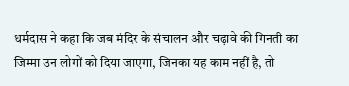धर्मदास ने कहा कि जब मंदिर के संचालन और चढ़ावे की गिनती का जिम्मा उन लोगों को दिया जाएगा, जिनका यह काम नहीं है, तो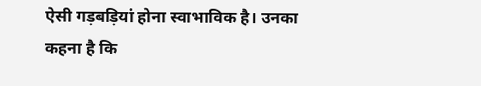ऐसी गड़बड़ियां होना स्वाभाविक है। उनका कहना है कि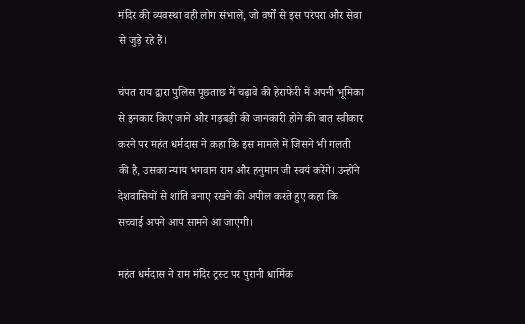मंदिर की व्यवस्था वही लोग संभालें, जो वर्षों से इस परंपरा और सेवा से जुड़े रहे हैं।

चंपत राय द्वारा पुलिस पूछताछ में चढ़ावे की हेराफेरी में अपनी भूमिका से इनकार किए जाने और गड़बड़ी की जानकारी होने की बात स्वीकार करने पर महंत धर्मदास ने कहा कि इस मामले में जिसने भी गलती की है, उसका न्याय भगवान राम और हनुमान जी स्वयं करेंगे। उन्होंने देशवासियों से शांति बनाए रखने की अपील करते हुए कहा कि सच्चाई अपने आप सामने आ जाएगी।

महंत धर्मदास ने राम मंदिर ट्रस्ट पर पुरानी धार्मिक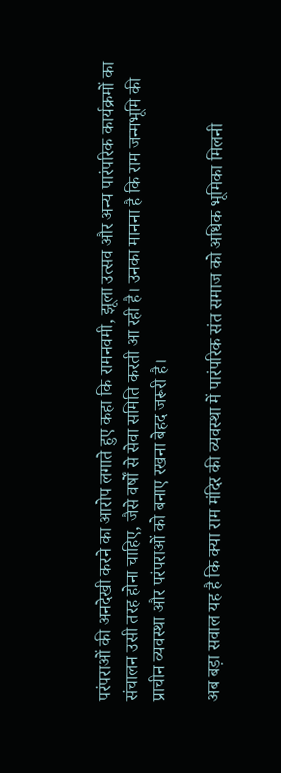परंपराओं की अनदेखी करने का आरोप लगाते हुए कहा कि रामनवमी, झूला उत्सव और अन्य पारंपरिक कार्यक्रमों का संचालन उसी तरह होना चाहिए, जैसे वर्षों से सेवा समिति करती आ रही है। उनका मानना है कि राम जन्मभूमि की प्राचीन व्यवस्था और परंपराओं को बनाए रखना बेहद जरूरी है।

अब बड़ा सवाल यह है कि क्या राम मंदिर की व्यवस्था में पारंपरिक संत समाज को अधिक भूमिका मिलनी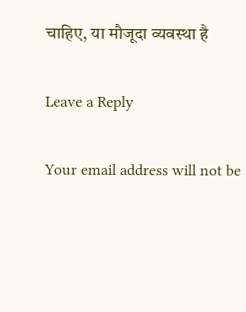चाहिए, या मौजूदा व्यवस्था है

Leave a Reply

Your email address will not be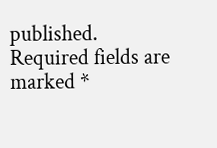published. Required fields are marked *